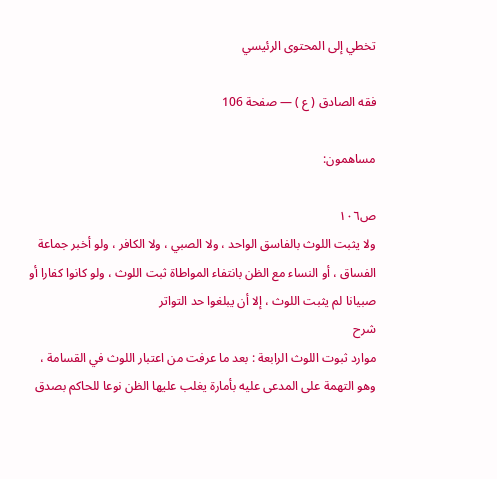تخطي إلى المحتوى الرئيسي

فقه الصادق ( ع ) — صفحة 106

مساهمون:

ص١٠٦
ولا يثبت اللوث بالفاسق الواحد ، ولا الصبي ، ولا الكافر ، ولو أخبر جماعة الفساق ، أو النساء مع الظن بانتفاء المواطاة ثبت اللوث ، ولو كانوا كفارا أو صبيانا لم يثبت اللوث ، إلا أن يبلغوا حد التواتر
شرح
موارد ثبوت اللوث الرابعة : بعد ما عرفت من اعتبار اللوث في القسامة ، وهو التهمة على المدعى عليه بأمارة يغلب عليها الظن نوعا للحاكم بصدق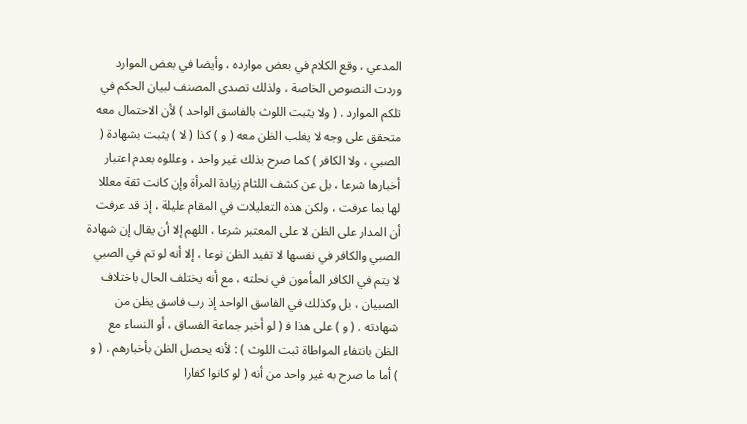المدعي ، وقع الكلام في بعض موارده ، وأيضا في بعض الموارد وردت النصوص الخاصة ، ولذلك تصدى المصنف لبيان الحكم في تلكم الموارد . ( ولا يثبت اللوث بالفاسق الواحد ) لأن الاحتمال معه متحقق على وجه لا يغلب الظن معه ( و ) كذا ( لا ) يثبت بشهادة ( الصبي ، ولا الكافر ) كما صرح بذلك غير واحد ، وعللوه بعدم اعتبار أخبارها شرعا ، بل عن كشف اللثام زيادة المرأة وإن كانت ثقة معللا لها بما عرفت ، ولكن هذه التعليلات في المقام عليلة ، إذ قد عرفت أن المدار على الظن لا على المعتبر شرعا ، اللهم إلا أن يقال إن شهادة الصبي والكافر في نفسها لا تفيد الظن نوعا ، إلا أنه لو تم في الصبي لا يتم في الكافر المأمون في نحلته ، مع أنه يختلف الحال باختلاف الصبيان ، بل وكذلك في الفاسق الواحد إذ رب فاسق يظن من شهادته . ( و ) على هذا ف‍ ( لو أخبر جماعة الفساق ، أو النساء مع الظن بانتفاء المواطاة ثبت اللوث ) : لأنه يحصل الظن بأخبارهم . ( و ) أما ما صرح به غير واحد من أنه ( لو كانوا كفارا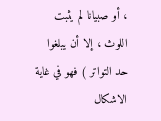، أو صبيانا لم يثبت اللوث ، إلا أن يبلغوا حد التواتر ) فهو في غاية الاشكال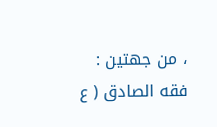، من جهتين :
فقه الصادق ( ع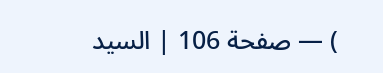) — صفحة 106 | السيد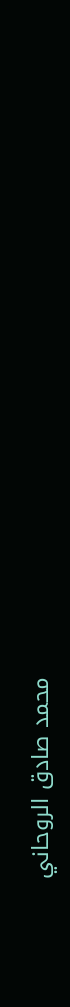محمد صادق الروحاني